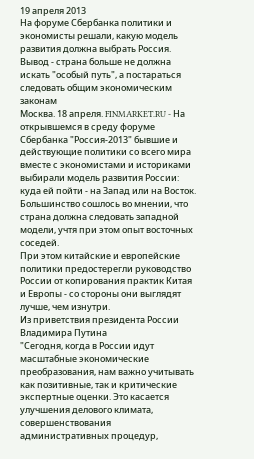19 апреля 2013
На форуме Сбербанка политики и экономисты решали, какую модель развития должна выбрать Россия. Вывод - страна больше не должна искать "особый путь", а постараться следовать общим экономическим законам
Москва. 18 апреля. FINMARKET.RU - На открывшемся в среду форуме Сбербанка "Россия-2013" бывшие и действующие политики со всего мира вместе с экономистами и историками выбирали модель развития России: куда ей пойти - на Запад или на Восток. Большинство сошлось во мнении, что страна должна следовать западной модели, учтя при этом опыт восточных соседей.
При этом китайские и европейские политики предостерегли руководство России от копирования практик Китая и Европы - со стороны они выглядят лучше, чем изнутри.
Из приветствия президента России Владимира Путина
"Сегодня, когда в России идут масштабные экономические преобразования, нам важно учитывать как позитивные, так и критические экспертные оценки. Это касается улучшения делового климата, совершенствования административных процедур,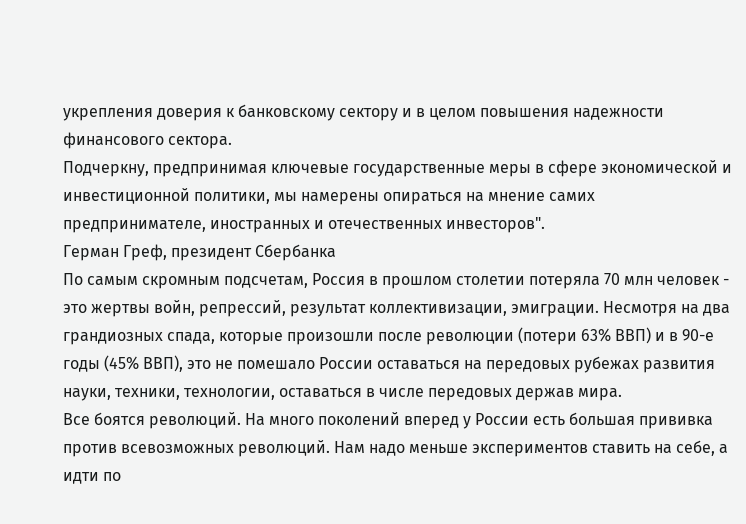укрепления доверия к банковскому сектору и в целом повышения надежности финансового сектора.
Подчеркну, предпринимая ключевые государственные меры в сфере экономической и инвестиционной политики, мы намерены опираться на мнение самих предпринимателе, иностранных и отечественных инвесторов".
Герман Греф, президент Сбербанка
По самым скромным подсчетам, Россия в прошлом столетии потеряла 70 млн человек - это жертвы войн, репрессий, результат коллективизации, эмиграции. Несмотря на два грандиозных спада, которые произошли после революции (потери 63% ВВП) и в 90-е годы (45% ВВП), это не помешало России оставаться на передовых рубежах развития науки, техники, технологии, оставаться в числе передовых держав мира.
Все боятся революций. На много поколений вперед у России есть большая прививка против всевозможных революций. Нам надо меньше экспериментов ставить на себе, а идти по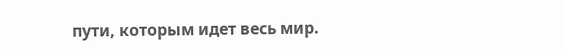пути, которым идет весь мир.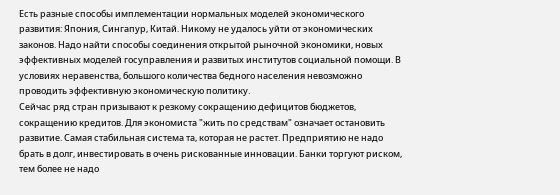Есть разные способы имплементации нормальных моделей экономического развития: Япония, Сингапур, Китай. Никому не удалось уйти от экономических законов. Надо найти способы соединения открытой рыночной экономики, новых эффективных моделей госуправления и развитых институтов социальной помощи. В условиях неравенства, большого количества бедного населения невозможно проводить эффективную экономическую политику.
Сейчас ряд стран призывают к резкому сокращению дефицитов бюджетов, сокращению кредитов. Для экономиста "жить по средствам" означает остановить развитие. Самая стабильная система та, которая не растет. Предприятию не надо брать в долг, инвестировать в очень рискованные инновации. Банки торгуют риском, тем более не надо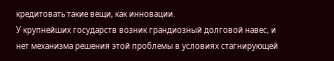кредитовать такие вещи, как инновации.
У крупнейших государств возник грандиозный долговой навес, и нет механизма решения этой проблемы в условиях стагнирующей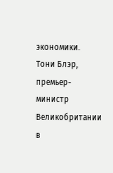экономики.
Тони Блэр, премьер-министр Великобритании в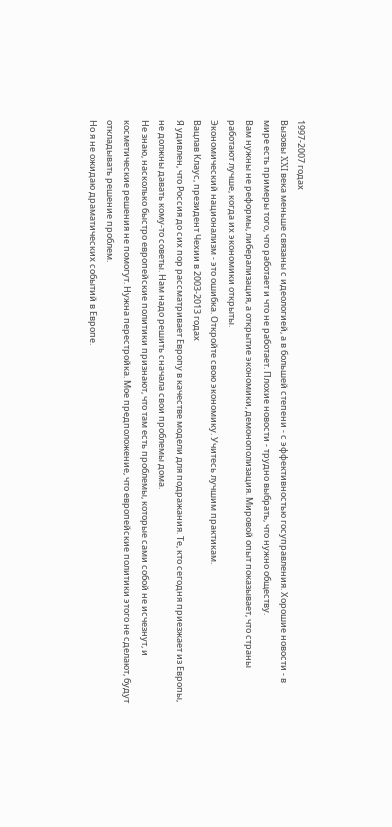1997-2007 годах
Вызовы XXI века меньше связаны с идеологией, а в большей степени - с эффективностью госуправления. Хорошие новости - в мире есть примеры того, что работает и что не работает. Плохие новости - трудно выбрать, что нужно обществу.
Вам нужны не реформы, либерализация, а открытие экономики, демонополизация. Мировой опыт показывает, что страны работают лучше, когда их экономики открыты.
Экономический национализм - это ошибка. Откройте свою экономику. Учитесь лучшим практикам.
Вацлав Клаус, президент Чехии в 2003-2013 годах
Я удивлен, что Россия до сих пор рассматривает Европу в качестве модели для подражания. Те, кто сегодня приезжает из Европы, не должны давать кому-то советы. Нам надо решить сначала свои проблемы дома.
Не знаю, насколько быстро европейские политики признают, что там есть проблемы, которые сами собой не исчезнут, и косметические решения не помогут. Нужна перестройка. Мое предположение, что европейские политики этого не сделают, будут откладывать решение проблем.
Но я не ожидаю драматических событий в Европе.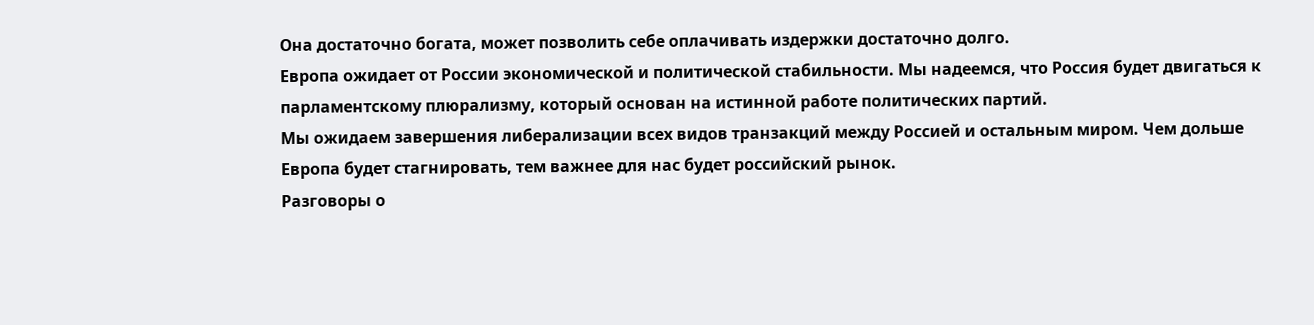Она достаточно богата, может позволить себе оплачивать издержки достаточно долго.
Европа ожидает от России экономической и политической стабильности. Мы надеемся, что Россия будет двигаться к парламентскому плюрализму, который основан на истинной работе политических партий.
Мы ожидаем завершения либерализации всех видов транзакций между Россией и остальным миром. Чем дольше Европа будет стагнировать, тем важнее для нас будет российский рынок.
Разговоры о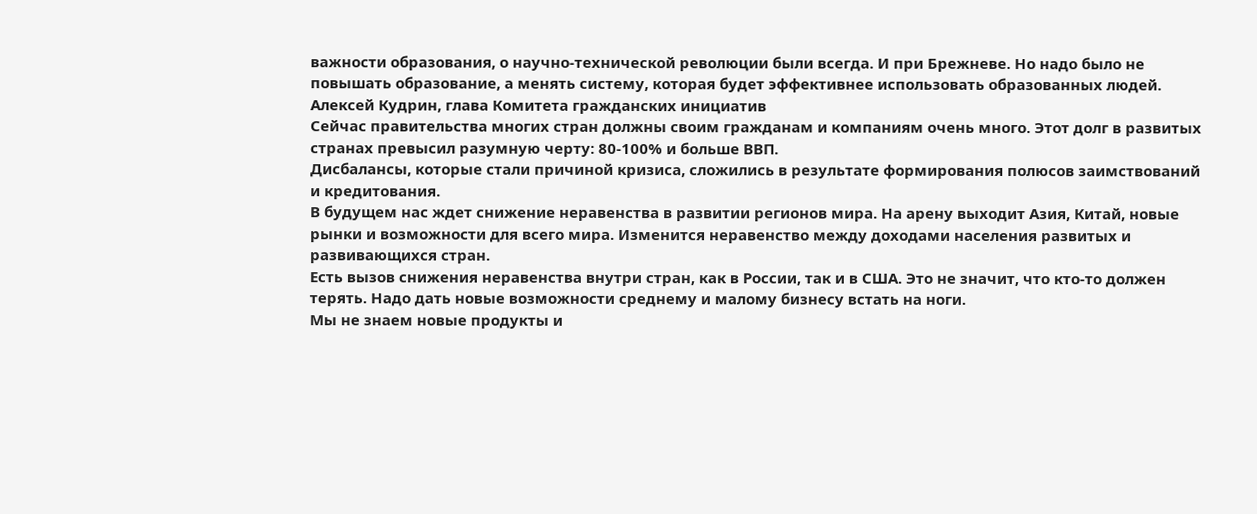важности образования, о научно-технической революции были всегда. И при Брежневе. Но надо было не повышать образование, а менять систему, которая будет эффективнее использовать образованных людей.
Алексей Кудрин, глава Комитета гражданских инициатив
Сейчас правительства многих стран должны своим гражданам и компаниям очень много. Этот долг в развитых странах превысил разумную черту: 80-100% и больше ВВП.
Дисбалансы, которые стали причиной кризиса, сложились в результате формирования полюсов заимствований и кредитования.
В будущем нас ждет снижение неравенства в развитии регионов мира. На арену выходит Азия, Китай, новые рынки и возможности для всего мира. Изменится неравенство между доходами населения развитых и развивающихся стран.
Есть вызов снижения неравенства внутри стран, как в России, так и в США. Это не значит, что кто-то должен терять. Надо дать новые возможности среднему и малому бизнесу встать на ноги.
Мы не знаем новые продукты и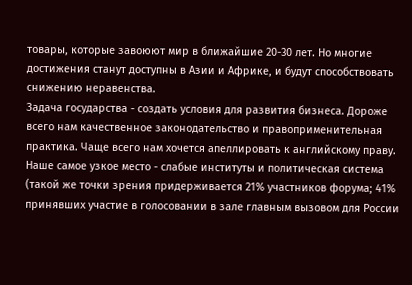товары, которые завоюют мир в ближайшие 20-30 лет. Но многие достижения станут доступны в Азии и Африке, и будут способствовать снижению неравенства.
Задача государства - создать условия для развития бизнеса. Дороже всего нам качественное законодательство и правоприменительная практика. Чаще всего нам хочется апеллировать к английскому праву.
Наше самое узкое место - слабые институты и политическая система (такой же точки зрения придерживается 21% участников форума; 41% принявших участие в голосовании в зале главным вызовом для России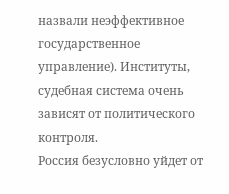назвали неэффективное государственное управление). Институты, судебная система очень зависят от политического контроля.
Россия безусловно уйдет от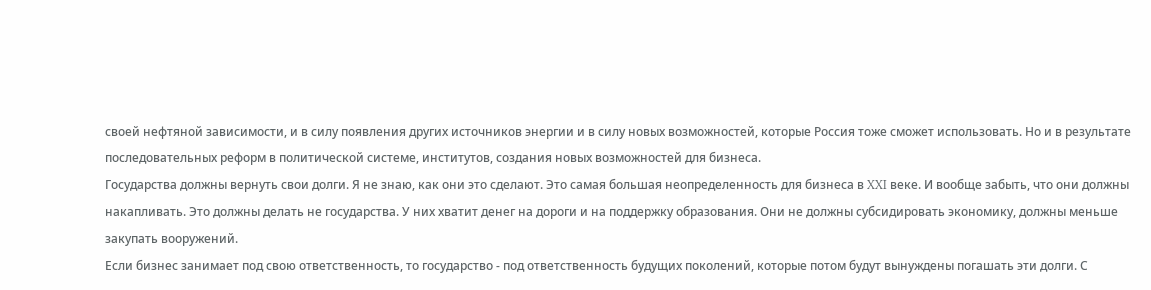своей нефтяной зависимости, и в силу появления других источников энергии и в силу новых возможностей, которые Россия тоже сможет использовать. Но и в результате последовательных реформ в политической системе, институтов, создания новых возможностей для бизнеса.
Государства должны вернуть свои долги. Я не знаю, как они это сделают. Это самая большая неопределенность для бизнеса в XXI веке. И вообще забыть, что они должны накапливать. Это должны делать не государства. У них хватит денег на дороги и на поддержку образования. Они не должны субсидировать экономику, должны меньше закупать вооружений.
Если бизнес занимает под свою ответственность, то государство - под ответственность будущих поколений, которые потом будут вынуждены погашать эти долги. С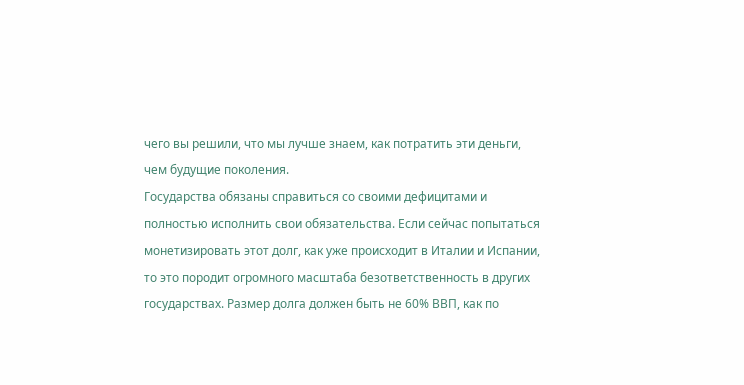чего вы решили, что мы лучше знаем, как потратить эти деньги, чем будущие поколения.
Государства обязаны справиться со своими дефицитами и полностью исполнить свои обязательства. Если сейчас попытаться монетизировать этот долг, как уже происходит в Италии и Испании, то это породит огромного масштаба безответственность в других государствах. Размер долга должен быть не 60% ВВП, как по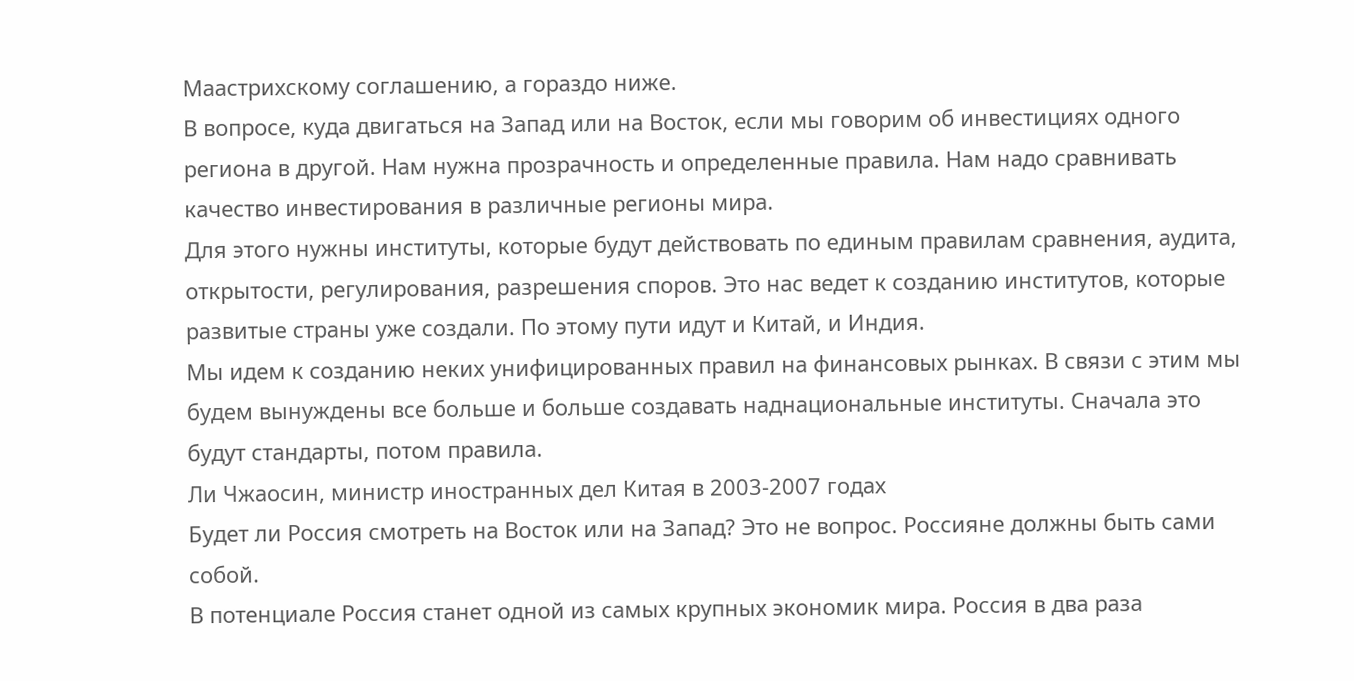Маастрихскому соглашению, а гораздо ниже.
В вопросе, куда двигаться на Запад или на Восток, если мы говорим об инвестициях одного региона в другой. Нам нужна прозрачность и определенные правила. Нам надо сравнивать качество инвестирования в различные регионы мира.
Для этого нужны институты, которые будут действовать по единым правилам сравнения, аудита, открытости, регулирования, разрешения споров. Это нас ведет к созданию институтов, которые развитые страны уже создали. По этому пути идут и Китай, и Индия.
Мы идем к созданию неких унифицированных правил на финансовых рынках. В связи с этим мы будем вынуждены все больше и больше создавать наднациональные институты. Сначала это будут стандарты, потом правила.
Ли Чжаосин, министр иностранных дел Китая в 2003-2007 годах
Будет ли Россия смотреть на Восток или на Запад? Это не вопрос. Россияне должны быть сами собой.
В потенциале Россия станет одной из самых крупных экономик мира. Россия в два раза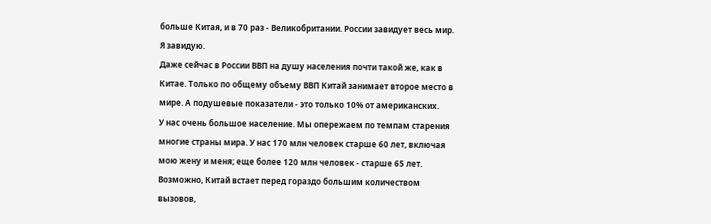больше Китая, и в 70 раз - Великобритании. России завидует весь мир. Я завидую.
Даже сейчас в России ВВП на душу населения почти такой же, как в Китае. Только по общему объему ВВП Китай занимает второе место в мире. А подушевые показатели - это только 10% от американских.
У нас очень большое население. Мы опережаем по темпам старения многие страны мира. У нас 170 млн человек старше 60 лет, включая мою жену и меня; еще более 120 млн человек - старше 65 лет.
Возможно, Китай встает перед гораздо большим количеством вызовов,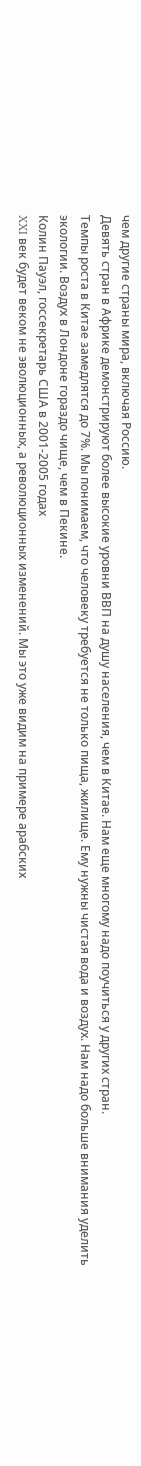чем другие страны мира, включая Россию.
Девять стран в Африке демонстрируют более высокие уровни ВВП на душу населения, чем в Китае. Нам еще многому надо поучиться у других стран.
Темпы роста в Китае замедлятся до 7%. Мы понимаем, что человеку требуется не только пища, жилище. Ему нужны чистая вода и воздух. Нам надо больше внимания уделить экологии. Воздух в Лондоне гораздо чище, чем в Пекине.
Колин Пауэл, госсекретарь США в 2001-2005 годах
XXI век будет веком не эволюционных, а революционных изменений. Мы это уже видим на примере арабских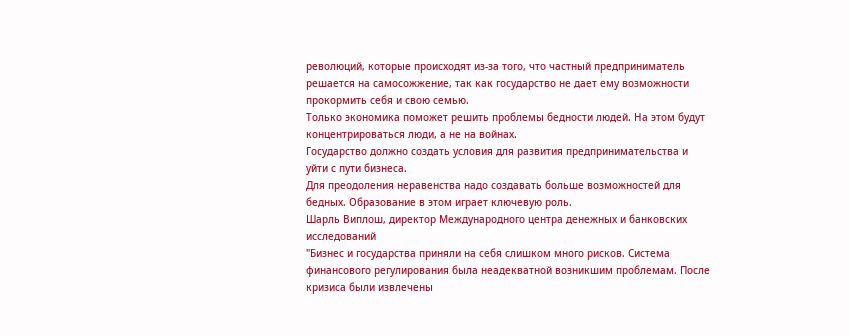революций, которые происходят из-за того, что частный предприниматель решается на самосожжение, так как государство не дает ему возможности прокормить себя и свою семью.
Только экономика поможет решить проблемы бедности людей. На этом будут концентрироваться люди, а не на войнах.
Государство должно создать условия для развития предпринимательства и уйти с пути бизнеса.
Для преодоления неравенства надо создавать больше возможностей для бедных. Образование в этом играет ключевую роль.
Шарль Виплош, директор Международного центра денежных и банковских исследований
"Бизнес и государства приняли на себя слишком много рисков. Система финансового регулирования была неадекватной возникшим проблемам. После кризиса были извлечены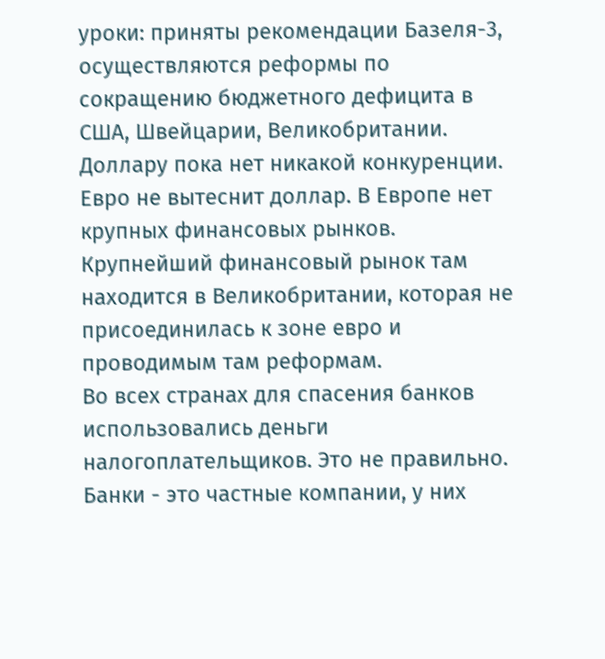уроки: приняты рекомендации Базеля-3, осуществляются реформы по сокращению бюджетного дефицита в США, Швейцарии, Великобритании.
Доллару пока нет никакой конкуренции. Евро не вытеснит доллар. В Европе нет крупных финансовых рынков. Крупнейший финансовый рынок там находится в Великобритании, которая не присоединилась к зоне евро и проводимым там реформам.
Во всех странах для спасения банков использовались деньги налогоплательщиков. Это не правильно. Банки - это частные компании, у них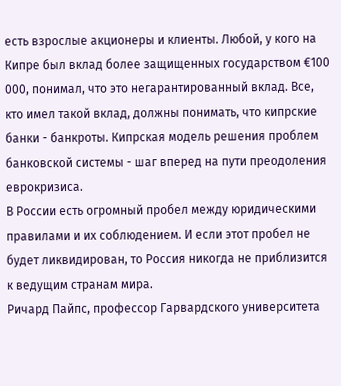есть взрослые акционеры и клиенты. Любой, у кого на Кипре был вклад более защищенных государством €100 000, понимал, что это негарантированный вклад. Все, кто имел такой вклад, должны понимать, что кипрские банки - банкроты. Кипрская модель решения проблем банковской системы - шаг вперед на пути преодоления еврокризиса.
В России есть огромный пробел между юридическими правилами и их соблюдением. И если этот пробел не будет ликвидирован, то Россия никогда не приблизится к ведущим странам мира.
Ричард Пайпс, профессор Гарвардского университета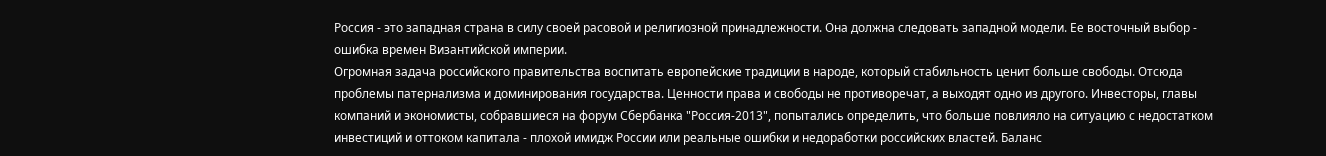Россия - это западная страна в силу своей расовой и религиозной принадлежности. Она должна следовать западной модели. Ее восточный выбор - ошибка времен Византийской империи.
Огромная задача российского правительства воспитать европейские традиции в народе, который стабильность ценит больше свободы. Отсюда проблемы патернализма и доминирования государства. Ценности права и свободы не противоречат, а выходят одно из другого. Инвесторы, главы компаний и экономисты, собравшиеся на форум Сбербанка "Россия-2013", попытались определить, что больше повлияло на ситуацию с недостатком инвестиций и оттоком капитала - плохой имидж России или реальные ошибки и недоработки российских властей. Баланс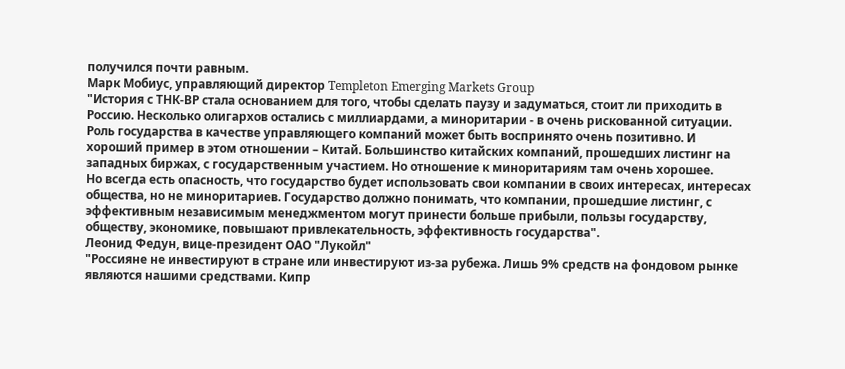получился почти равным.
Марк Мобиус, управляющий директор Templeton Emerging Markets Group
"История с ТНК-ВР стала основанием для того, чтобы сделать паузу и задуматься, стоит ли приходить в Россию. Несколько олигархов остались с миллиардами, а миноритарии - в очень рискованной ситуации.
Роль государства в качестве управляющего компаний может быть воспринято очень позитивно. И хороший пример в этом отношении – Китай. Большинство китайских компаний, прошедших листинг на западных биржах, с государственным участием. Но отношение к миноритариям там очень хорошее.
Но всегда есть опасность, что государство будет использовать свои компании в своих интересах, интересах общества, но не миноритариев. Государство должно понимать, что компании, прошедшие листинг, с эффективным независимым менеджментом могут принести больше прибыли, пользы государству, обществу, экономике, повышают привлекательность, эффективность государства".
Леонид Федун, вице-президент ОАО "Лукойл"
"Россияне не инвестируют в стране или инвестируют из-за рубежа. Лишь 9% средств на фондовом рынке являются нашими средствами. Кипр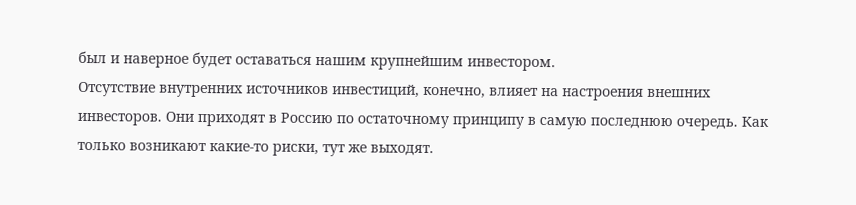был и наверное будет оставаться нашим крупнейшим инвестором.
Отсутствие внутренних источников инвестиций, конечно, влияет на настроения внешних инвесторов. Они приходят в Россию по остаточному принципу в самую последнюю очередь. Как только возникают какие-то риски, тут же выходят.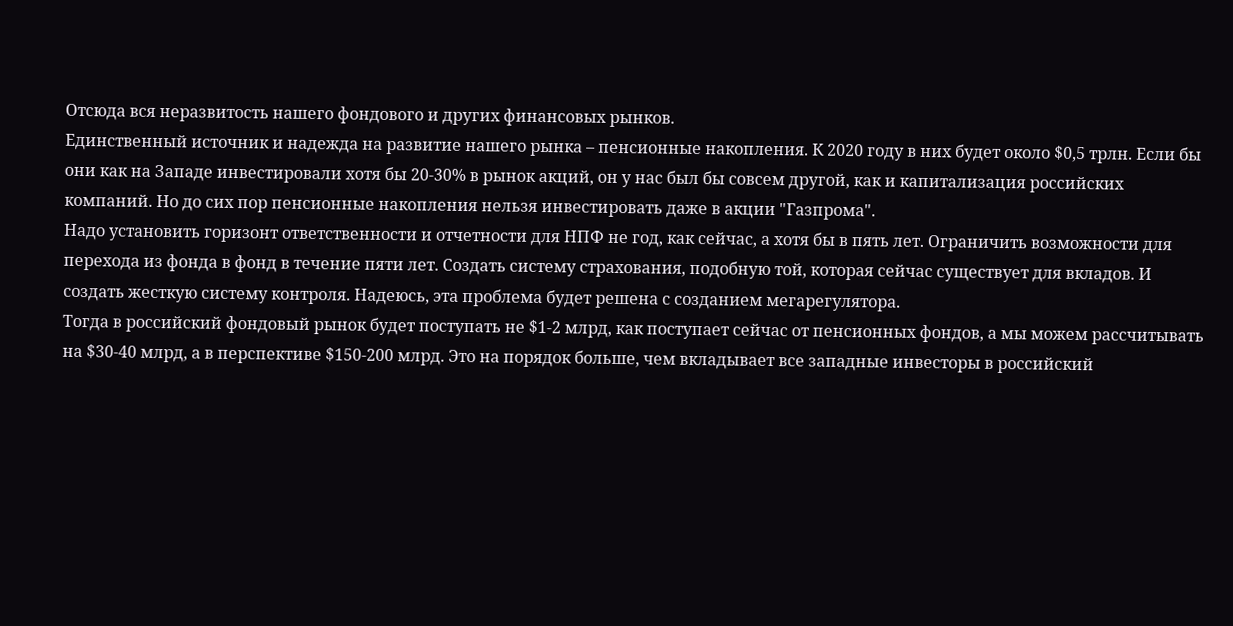Отсюда вся неразвитость нашего фондового и других финансовых рынков.
Единственный источник и надежда на развитие нашего рынка – пенсионные накопления. К 2020 году в них будет около $0,5 трлн. Если бы они как на Западе инвестировали хотя бы 20-30% в рынок акций, он у нас был бы совсем другой, как и капитализация российских компаний. Но до сих пор пенсионные накопления нельзя инвестировать даже в акции "Газпрома".
Надо установить горизонт ответственности и отчетности для НПФ не год, как сейчас, а хотя бы в пять лет. Ограничить возможности для перехода из фонда в фонд в течение пяти лет. Создать систему страхования, подобную той, которая сейчас существует для вкладов. И создать жесткую систему контроля. Надеюсь, эта проблема будет решена с созданием мегарегулятора.
Тогда в российский фондовый рынок будет поступать не $1-2 млрд, как поступает сейчас от пенсионных фондов, а мы можем рассчитывать на $30-40 млрд, а в перспективе $150-200 млрд. Это на порядок больше, чем вкладывает все западные инвесторы в российский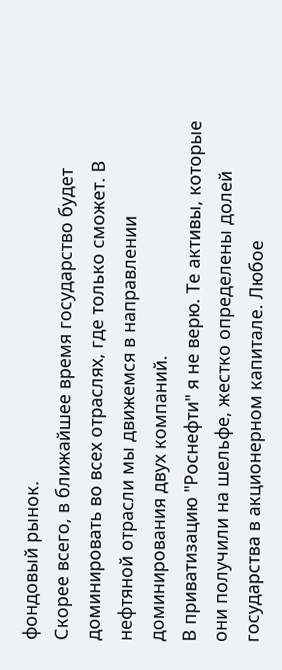фондовый рынок.
Скорее всего, в ближайшее время государство будет доминировать во всех отраслях, где только сможет. В нефтяной отрасли мы движемся в направлении доминирования двух компаний.
В приватизацию "Роснефти" я не верю. Те активы, которые они получили на шельфе, жестко определены долей государства в акционерном капитале. Любое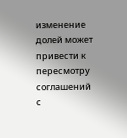изменение долей может привести к пересмотру соглашений с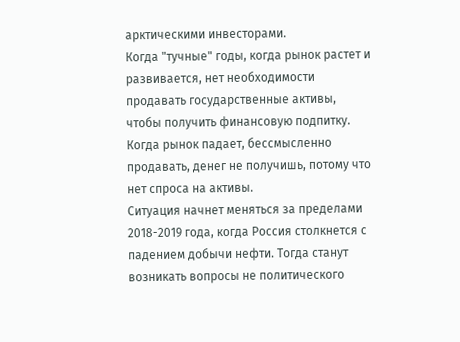арктическими инвесторами.
Когда "тучные" годы, когда рынок растет и развивается, нет необходимости продавать государственные активы, чтобы получить финансовую подпитку. Когда рынок падает, бессмысленно продавать, денег не получишь, потому что нет спроса на активы.
Ситуация начнет меняться за пределами 2018-2019 года, когда Россия столкнется с падением добычи нефти. Тогда станут возникать вопросы не политического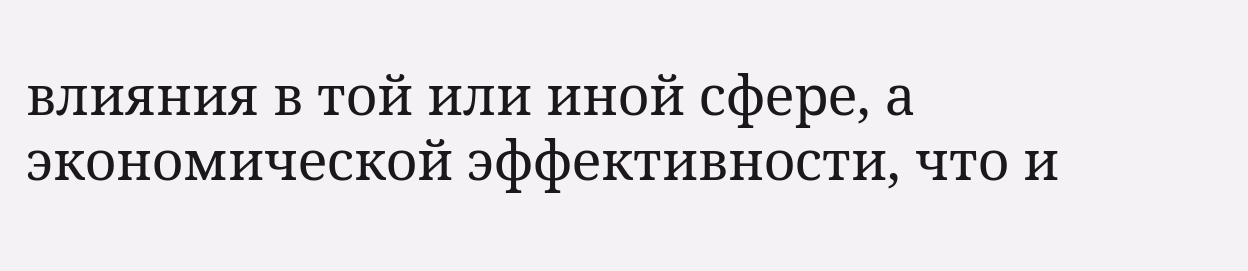влияния в той или иной сфере, а экономической эффективности, что и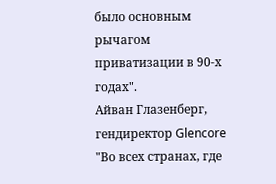было основным рычагом приватизации в 90-х годах".
Айван Глазенберг, гендиректор Glencore
"Во всех странах, где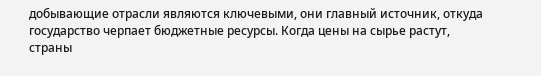добывающие отрасли являются ключевыми, они главный источник, откуда государство черпает бюджетные ресурсы. Когда цены на сырье растут, страны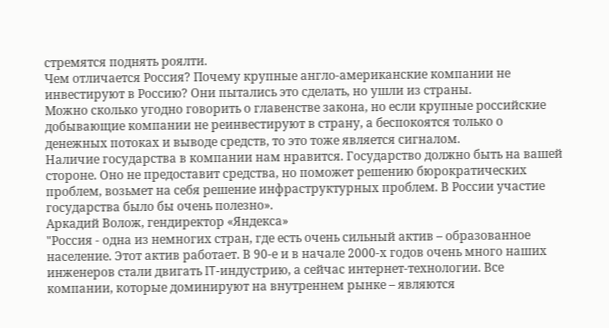стремятся поднять роялти.
Чем отличается Россия? Почему крупные англо-американские компании не инвестируют в Россию? Они пытались это сделать, но ушли из страны.
Можно сколько угодно говорить о главенстве закона, но если крупные российские добывающие компании не реинвестируют в страну, а беспокоятся только о денежных потоках и выводе средств, то это тоже является сигналом.
Наличие государства в компании нам нравится. Государство должно быть на вашей стороне. Оно не предоставит средства, но поможет решению бюрократических проблем, возьмет на себя решение инфраструктурных проблем. В России участие государства было бы очень полезно».
Аркадий Волож, гендиректор «Яндекса»
"Россия - одна из немногих стран, где есть очень сильный актив – образованное население. Этот актив работает. В 90-е и в начале 2000-х годов очень много наших инженеров стали двигать IT-индустрию, а сейчас интернет-технологии. Все компании, которые доминируют на внутреннем рынке – являются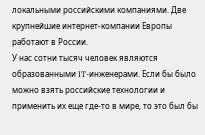локальными российскими компаниями. Две крупнейшие интернет-компании Европы работают в России.
У нас сотни тысяч человек являются образованными IT-инженерами. Если бы было можно взять российские технологии и применить их еще где-то в мире, то это был бы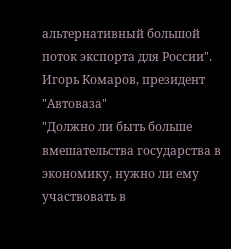альтернативный большой поток экспорта для России".
Игорь Комаров, президент "Автоваза"
"Должно ли быть больше вмешательства государства в экономику, нужно ли ему участвовать в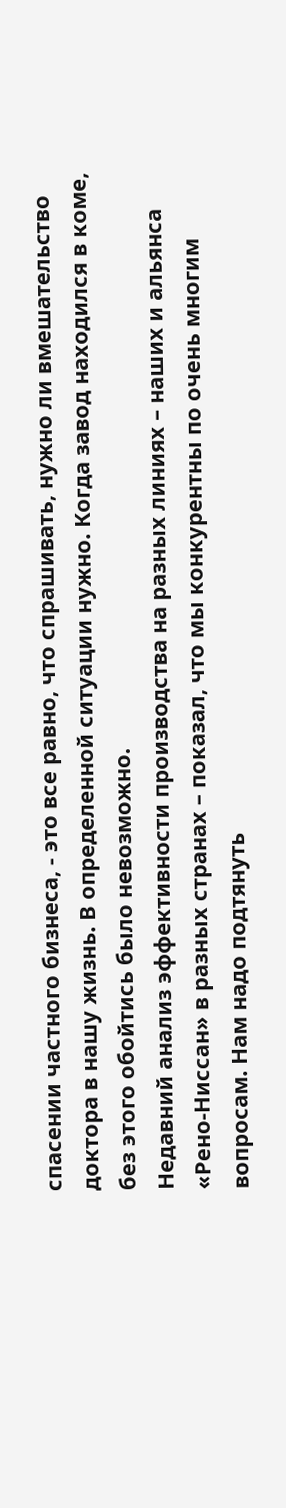спасении частного бизнеса, - это все равно, что спрашивать, нужно ли вмешательство доктора в нашу жизнь. В определенной ситуации нужно. Когда завод находился в коме, без этого обойтись было невозможно.
Недавний анализ эффективности производства на разных линиях – наших и альянса «Рено-Ниссан» в разных странах – показал, что мы конкурентны по очень многим вопросам. Нам надо подтянуть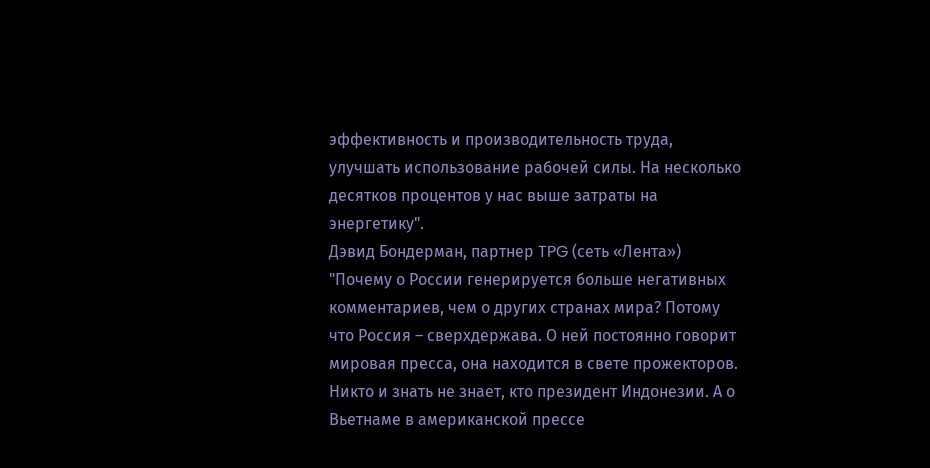эффективность и производительность труда, улучшать использование рабочей силы. На несколько десятков процентов у нас выше затраты на энергетику".
Дэвид Бондерман, партнер TPG (сеть «Лента»)
"Почему о России генерируется больше негативных комментариев, чем о других странах мира? Потому что Россия – сверхдержава. О ней постоянно говорит мировая пресса, она находится в свете прожекторов. Никто и знать не знает, кто президент Индонезии. А о Вьетнаме в американской прессе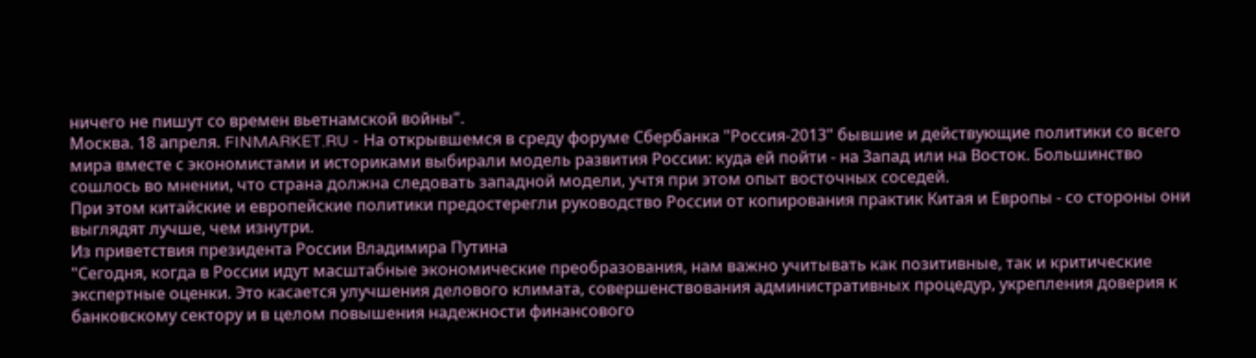ничего не пишут со времен вьетнамской войны".
Москва. 18 апреля. FINMARKET.RU - На открывшемся в среду форуме Сбербанка "Россия-2013" бывшие и действующие политики со всего мира вместе с экономистами и историками выбирали модель развития России: куда ей пойти - на Запад или на Восток. Большинство сошлось во мнении, что страна должна следовать западной модели, учтя при этом опыт восточных соседей.
При этом китайские и европейские политики предостерегли руководство России от копирования практик Китая и Европы - со стороны они выглядят лучше, чем изнутри.
Из приветствия президента России Владимира Путина
"Сегодня, когда в России идут масштабные экономические преобразования, нам важно учитывать как позитивные, так и критические экспертные оценки. Это касается улучшения делового климата, совершенствования административных процедур, укрепления доверия к банковскому сектору и в целом повышения надежности финансового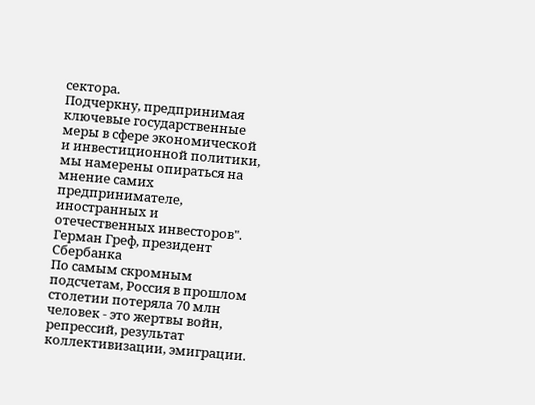сектора.
Подчеркну, предпринимая ключевые государственные меры в сфере экономической и инвестиционной политики, мы намерены опираться на мнение самих предпринимателе, иностранных и отечественных инвесторов".
Герман Греф, президент Сбербанка
По самым скромным подсчетам, Россия в прошлом столетии потеряла 70 млн человек - это жертвы войн, репрессий, результат коллективизации, эмиграции.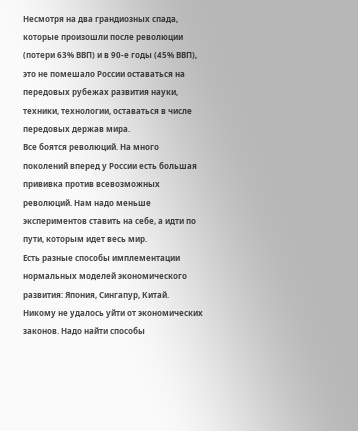Несмотря на два грандиозных спада, которые произошли после революции (потери 63% ВВП) и в 90-е годы (45% ВВП), это не помешало России оставаться на передовых рубежах развития науки, техники, технологии, оставаться в числе передовых держав мира.
Все боятся революций. На много поколений вперед у России есть большая прививка против всевозможных революций. Нам надо меньше экспериментов ставить на себе, а идти по пути, которым идет весь мир.
Есть разные способы имплементации нормальных моделей экономического развития: Япония, Сингапур, Китай. Никому не удалось уйти от экономических законов. Надо найти способы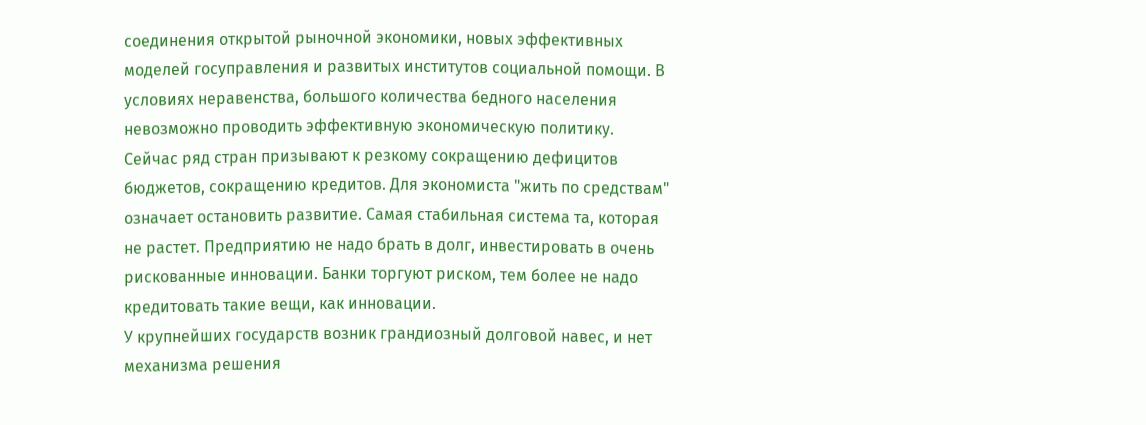соединения открытой рыночной экономики, новых эффективных моделей госуправления и развитых институтов социальной помощи. В условиях неравенства, большого количества бедного населения невозможно проводить эффективную экономическую политику.
Сейчас ряд стран призывают к резкому сокращению дефицитов бюджетов, сокращению кредитов. Для экономиста "жить по средствам" означает остановить развитие. Самая стабильная система та, которая не растет. Предприятию не надо брать в долг, инвестировать в очень рискованные инновации. Банки торгуют риском, тем более не надо кредитовать такие вещи, как инновации.
У крупнейших государств возник грандиозный долговой навес, и нет механизма решения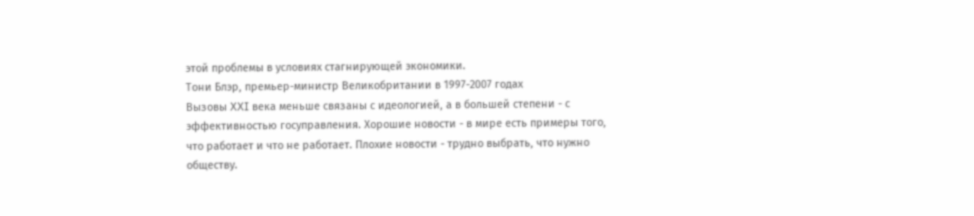этой проблемы в условиях стагнирующей экономики.
Тони Блэр, премьер-министр Великобритании в 1997-2007 годах
Вызовы XXI века меньше связаны с идеологией, а в большей степени - с эффективностью госуправления. Хорошие новости - в мире есть примеры того, что работает и что не работает. Плохие новости - трудно выбрать, что нужно обществу.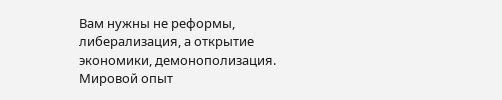Вам нужны не реформы, либерализация, а открытие экономики, демонополизация. Мировой опыт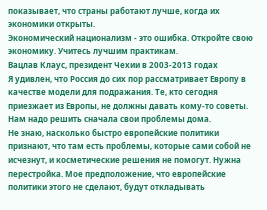показывает, что страны работают лучше, когда их экономики открыты.
Экономический национализм - это ошибка. Откройте свою экономику. Учитесь лучшим практикам.
Вацлав Клаус, президент Чехии в 2003-2013 годах
Я удивлен, что Россия до сих пор рассматривает Европу в качестве модели для подражания. Те, кто сегодня приезжает из Европы, не должны давать кому-то советы. Нам надо решить сначала свои проблемы дома.
Не знаю, насколько быстро европейские политики признают, что там есть проблемы, которые сами собой не исчезнут, и косметические решения не помогут. Нужна перестройка. Мое предположение, что европейские политики этого не сделают, будут откладывать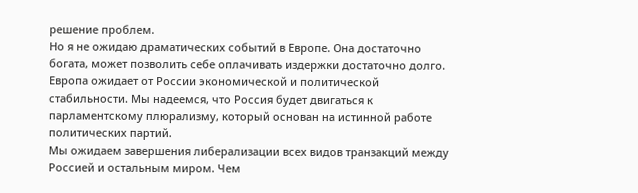решение проблем.
Но я не ожидаю драматических событий в Европе. Она достаточно богата, может позволить себе оплачивать издержки достаточно долго.
Европа ожидает от России экономической и политической стабильности. Мы надеемся, что Россия будет двигаться к парламентскому плюрализму, который основан на истинной работе политических партий.
Мы ожидаем завершения либерализации всех видов транзакций между Россией и остальным миром. Чем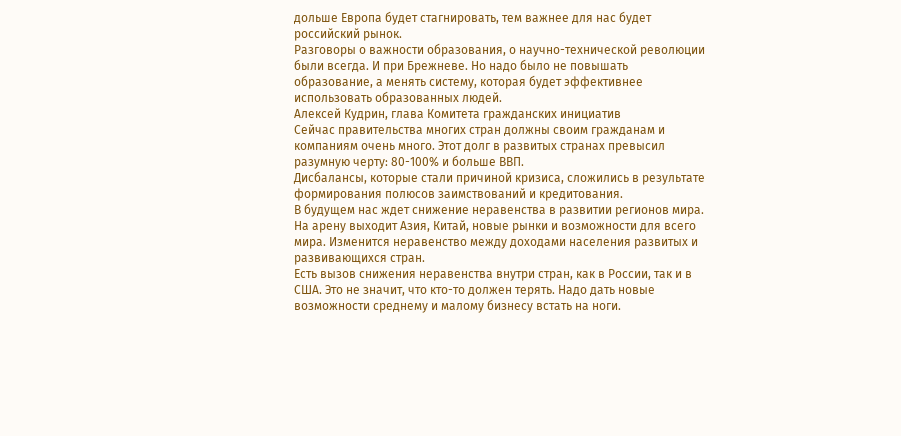дольше Европа будет стагнировать, тем важнее для нас будет российский рынок.
Разговоры о важности образования, о научно-технической революции были всегда. И при Брежневе. Но надо было не повышать образование, а менять систему, которая будет эффективнее использовать образованных людей.
Алексей Кудрин, глава Комитета гражданских инициатив
Сейчас правительства многих стран должны своим гражданам и компаниям очень много. Этот долг в развитых странах превысил разумную черту: 80-100% и больше ВВП.
Дисбалансы, которые стали причиной кризиса, сложились в результате формирования полюсов заимствований и кредитования.
В будущем нас ждет снижение неравенства в развитии регионов мира. На арену выходит Азия, Китай, новые рынки и возможности для всего мира. Изменится неравенство между доходами населения развитых и развивающихся стран.
Есть вызов снижения неравенства внутри стран, как в России, так и в США. Это не значит, что кто-то должен терять. Надо дать новые возможности среднему и малому бизнесу встать на ноги.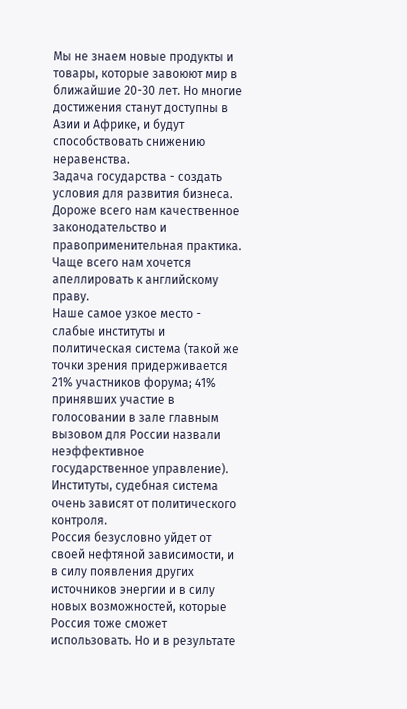Мы не знаем новые продукты и товары, которые завоюют мир в ближайшие 20-30 лет. Но многие достижения станут доступны в Азии и Африке, и будут способствовать снижению неравенства.
Задача государства - создать условия для развития бизнеса. Дороже всего нам качественное законодательство и правоприменительная практика. Чаще всего нам хочется апеллировать к английскому праву.
Наше самое узкое место - слабые институты и политическая система (такой же точки зрения придерживается 21% участников форума; 41% принявших участие в голосовании в зале главным вызовом для России назвали неэффективное государственное управление). Институты, судебная система очень зависят от политического контроля.
Россия безусловно уйдет от своей нефтяной зависимости, и в силу появления других источников энергии и в силу новых возможностей, которые Россия тоже сможет использовать. Но и в результате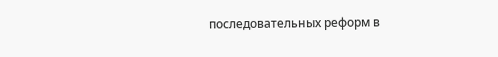последовательных реформ в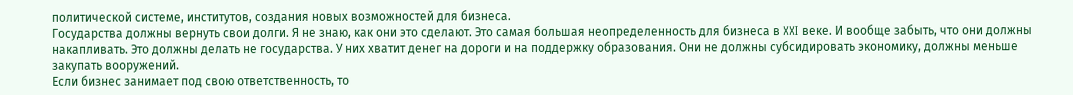политической системе, институтов, создания новых возможностей для бизнеса.
Государства должны вернуть свои долги. Я не знаю, как они это сделают. Это самая большая неопределенность для бизнеса в XXI веке. И вообще забыть, что они должны накапливать. Это должны делать не государства. У них хватит денег на дороги и на поддержку образования. Они не должны субсидировать экономику, должны меньше закупать вооружений.
Если бизнес занимает под свою ответственность, то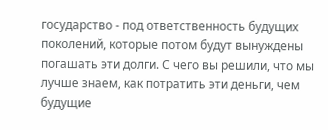государство - под ответственность будущих поколений, которые потом будут вынуждены погашать эти долги. С чего вы решили, что мы лучше знаем, как потратить эти деньги, чем будущие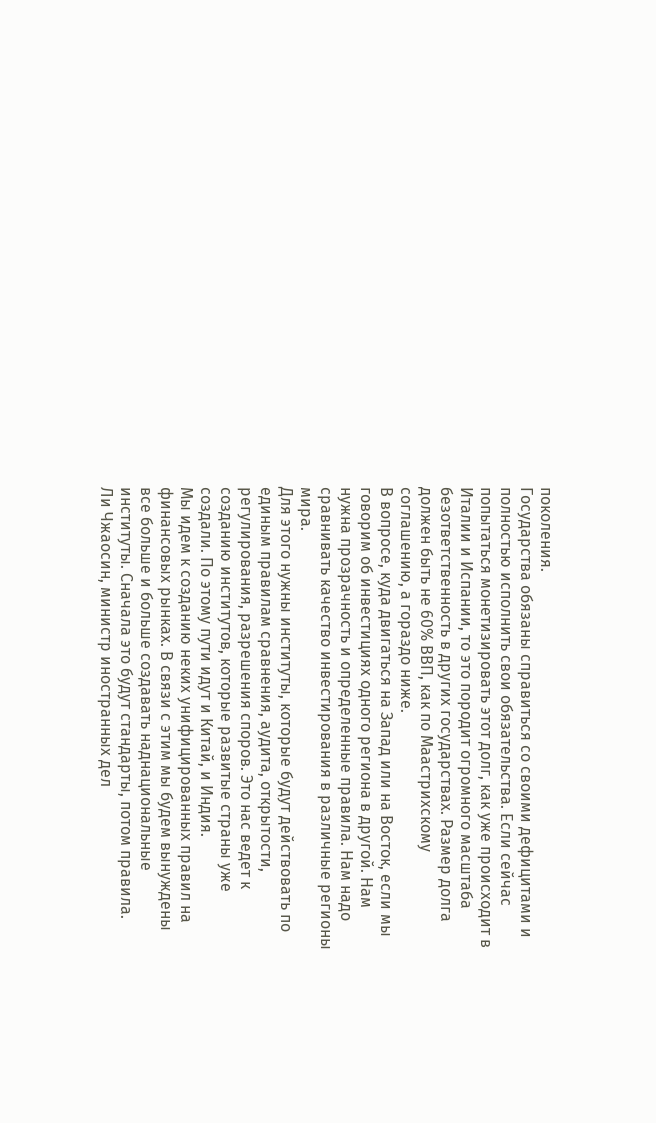поколения.
Государства обязаны справиться со своими дефицитами и полностью исполнить свои обязательства. Если сейчас попытаться монетизировать этот долг, как уже происходит в Италии и Испании, то это породит огромного масштаба безответственность в других государствах. Размер долга должен быть не 60% ВВП, как по Маастрихскому соглашению, а гораздо ниже.
В вопросе, куда двигаться на Запад или на Восток, если мы говорим об инвестициях одного региона в другой. Нам нужна прозрачность и определенные правила. Нам надо сравнивать качество инвестирования в различные регионы мира.
Для этого нужны институты, которые будут действовать по единым правилам сравнения, аудита, открытости, регулирования, разрешения споров. Это нас ведет к созданию институтов, которые развитые страны уже создали. По этому пути идут и Китай, и Индия.
Мы идем к созданию неких унифицированных правил на финансовых рынках. В связи с этим мы будем вынуждены все больше и больше создавать наднациональные институты. Сначала это будут стандарты, потом правила.
Ли Чжаосин, министр иностранных дел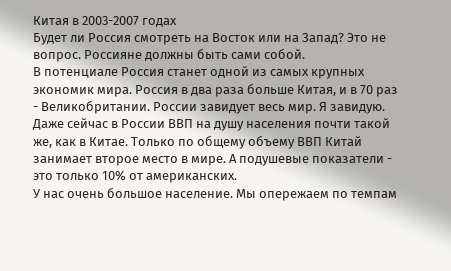Китая в 2003-2007 годах
Будет ли Россия смотреть на Восток или на Запад? Это не вопрос. Россияне должны быть сами собой.
В потенциале Россия станет одной из самых крупных экономик мира. Россия в два раза больше Китая, и в 70 раз - Великобритании. России завидует весь мир. Я завидую.
Даже сейчас в России ВВП на душу населения почти такой же, как в Китае. Только по общему объему ВВП Китай занимает второе место в мире. А подушевые показатели - это только 10% от американских.
У нас очень большое население. Мы опережаем по темпам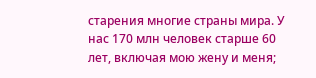старения многие страны мира. У нас 170 млн человек старше 60 лет, включая мою жену и меня;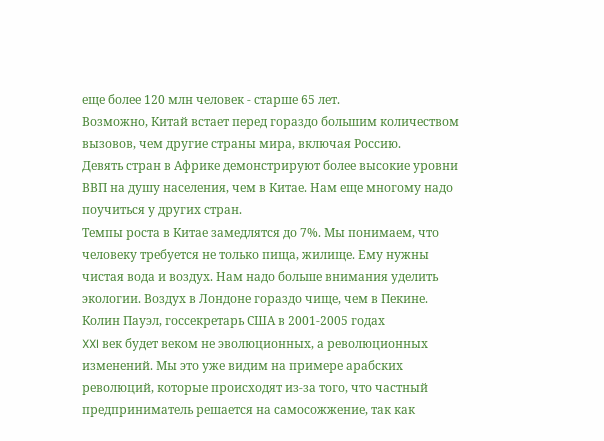еще более 120 млн человек - старше 65 лет.
Возможно, Китай встает перед гораздо большим количеством вызовов, чем другие страны мира, включая Россию.
Девять стран в Африке демонстрируют более высокие уровни ВВП на душу населения, чем в Китае. Нам еще многому надо поучиться у других стран.
Темпы роста в Китае замедлятся до 7%. Мы понимаем, что человеку требуется не только пища, жилище. Ему нужны чистая вода и воздух. Нам надо больше внимания уделить экологии. Воздух в Лондоне гораздо чище, чем в Пекине.
Колин Пауэл, госсекретарь США в 2001-2005 годах
XXI век будет веком не эволюционных, а революционных изменений. Мы это уже видим на примере арабских революций, которые происходят из-за того, что частный предприниматель решается на самосожжение, так как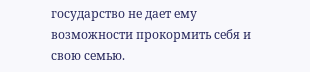государство не дает ему возможности прокормить себя и свою семью.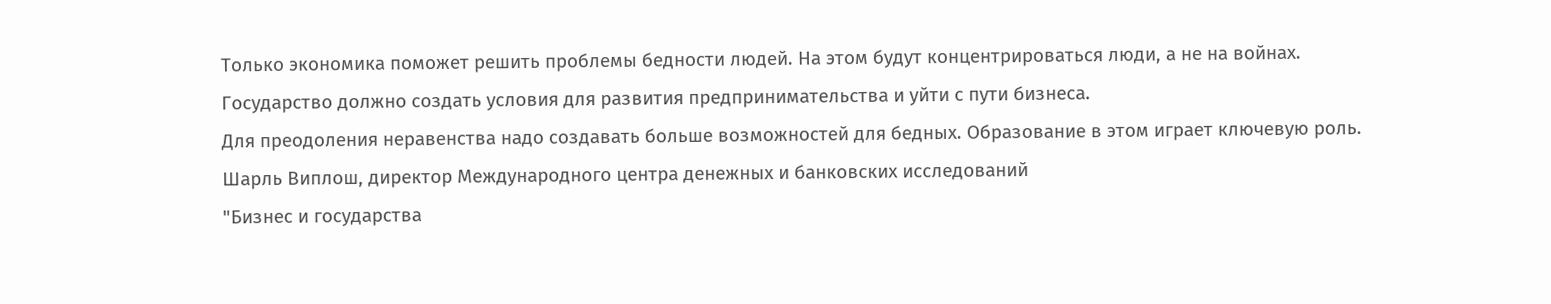Только экономика поможет решить проблемы бедности людей. На этом будут концентрироваться люди, а не на войнах.
Государство должно создать условия для развития предпринимательства и уйти с пути бизнеса.
Для преодоления неравенства надо создавать больше возможностей для бедных. Образование в этом играет ключевую роль.
Шарль Виплош, директор Международного центра денежных и банковских исследований
"Бизнес и государства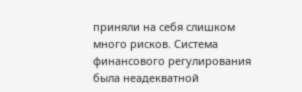приняли на себя слишком много рисков. Система финансового регулирования была неадекватной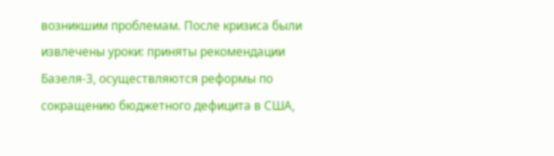возникшим проблемам. После кризиса были извлечены уроки: приняты рекомендации Базеля-3, осуществляются реформы по сокращению бюджетного дефицита в США,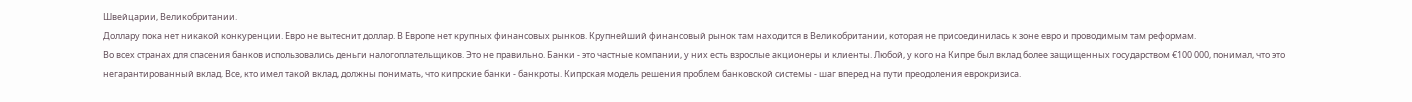Швейцарии, Великобритании.
Доллару пока нет никакой конкуренции. Евро не вытеснит доллар. В Европе нет крупных финансовых рынков. Крупнейший финансовый рынок там находится в Великобритании, которая не присоединилась к зоне евро и проводимым там реформам.
Во всех странах для спасения банков использовались деньги налогоплательщиков. Это не правильно. Банки - это частные компании, у них есть взрослые акционеры и клиенты. Любой, у кого на Кипре был вклад более защищенных государством €100 000, понимал, что это негарантированный вклад. Все, кто имел такой вклад, должны понимать, что кипрские банки - банкроты. Кипрская модель решения проблем банковской системы - шаг вперед на пути преодоления еврокризиса.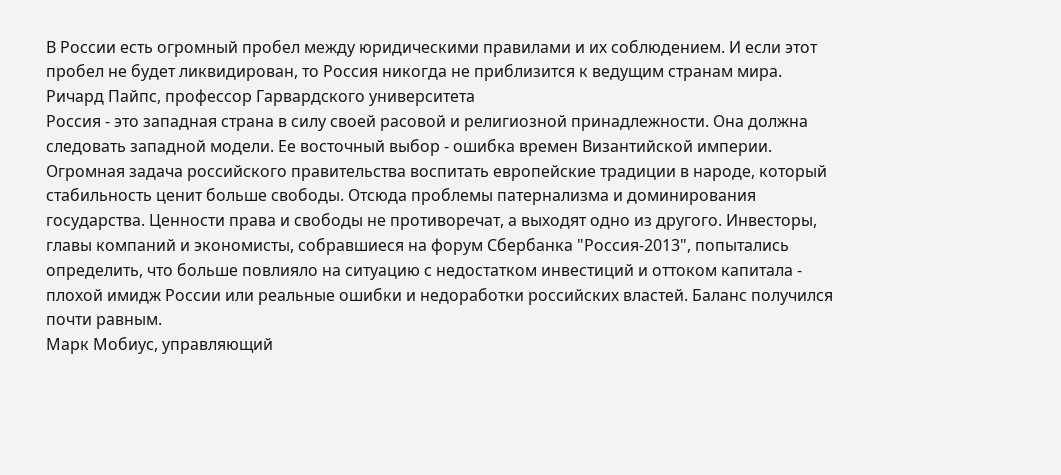В России есть огромный пробел между юридическими правилами и их соблюдением. И если этот пробел не будет ликвидирован, то Россия никогда не приблизится к ведущим странам мира.
Ричард Пайпс, профессор Гарвардского университета
Россия - это западная страна в силу своей расовой и религиозной принадлежности. Она должна следовать западной модели. Ее восточный выбор - ошибка времен Византийской империи.
Огромная задача российского правительства воспитать европейские традиции в народе, который стабильность ценит больше свободы. Отсюда проблемы патернализма и доминирования государства. Ценности права и свободы не противоречат, а выходят одно из другого. Инвесторы, главы компаний и экономисты, собравшиеся на форум Сбербанка "Россия-2013", попытались определить, что больше повлияло на ситуацию с недостатком инвестиций и оттоком капитала - плохой имидж России или реальные ошибки и недоработки российских властей. Баланс получился почти равным.
Марк Мобиус, управляющий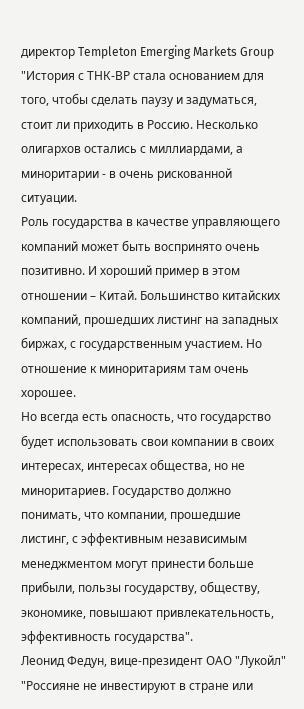директор Templeton Emerging Markets Group
"История с ТНК-ВР стала основанием для того, чтобы сделать паузу и задуматься, стоит ли приходить в Россию. Несколько олигархов остались с миллиардами, а миноритарии - в очень рискованной ситуации.
Роль государства в качестве управляющего компаний может быть воспринято очень позитивно. И хороший пример в этом отношении – Китай. Большинство китайских компаний, прошедших листинг на западных биржах, с государственным участием. Но отношение к миноритариям там очень хорошее.
Но всегда есть опасность, что государство будет использовать свои компании в своих интересах, интересах общества, но не миноритариев. Государство должно понимать, что компании, прошедшие листинг, с эффективным независимым менеджментом могут принести больше прибыли, пользы государству, обществу, экономике, повышают привлекательность, эффективность государства".
Леонид Федун, вице-президент ОАО "Лукойл"
"Россияне не инвестируют в стране или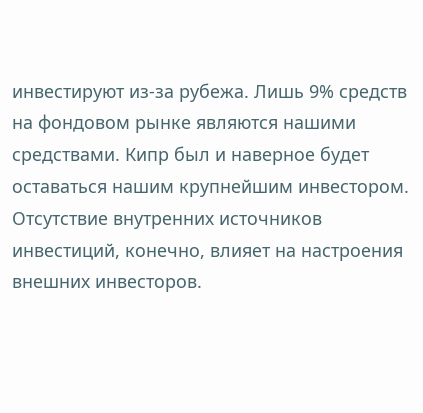инвестируют из-за рубежа. Лишь 9% средств на фондовом рынке являются нашими средствами. Кипр был и наверное будет оставаться нашим крупнейшим инвестором.
Отсутствие внутренних источников инвестиций, конечно, влияет на настроения внешних инвесторов.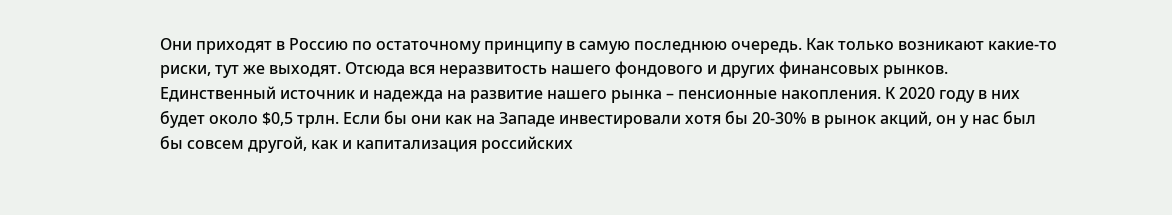Они приходят в Россию по остаточному принципу в самую последнюю очередь. Как только возникают какие-то риски, тут же выходят. Отсюда вся неразвитость нашего фондового и других финансовых рынков.
Единственный источник и надежда на развитие нашего рынка – пенсионные накопления. К 2020 году в них будет около $0,5 трлн. Если бы они как на Западе инвестировали хотя бы 20-30% в рынок акций, он у нас был бы совсем другой, как и капитализация российских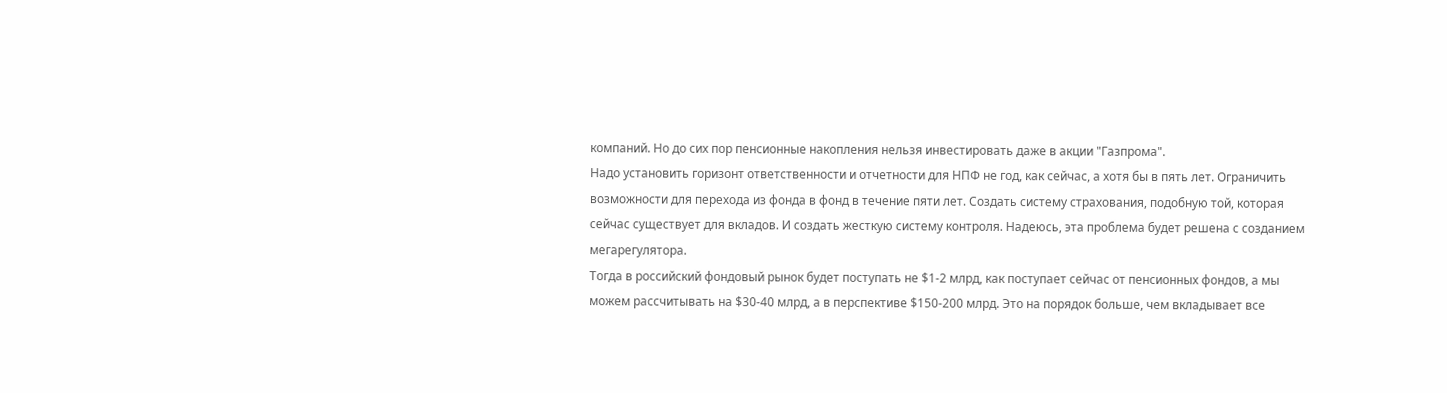компаний. Но до сих пор пенсионные накопления нельзя инвестировать даже в акции "Газпрома".
Надо установить горизонт ответственности и отчетности для НПФ не год, как сейчас, а хотя бы в пять лет. Ограничить возможности для перехода из фонда в фонд в течение пяти лет. Создать систему страхования, подобную той, которая сейчас существует для вкладов. И создать жесткую систему контроля. Надеюсь, эта проблема будет решена с созданием мегарегулятора.
Тогда в российский фондовый рынок будет поступать не $1-2 млрд, как поступает сейчас от пенсионных фондов, а мы можем рассчитывать на $30-40 млрд, а в перспективе $150-200 млрд. Это на порядок больше, чем вкладывает все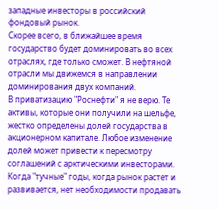западные инвесторы в российский фондовый рынок.
Скорее всего, в ближайшее время государство будет доминировать во всех отраслях, где только сможет. В нефтяной отрасли мы движемся в направлении доминирования двух компаний.
В приватизацию "Роснефти" я не верю. Те активы, которые они получили на шельфе, жестко определены долей государства в акционерном капитале. Любое изменение долей может привести к пересмотру соглашений с арктическими инвесторами.
Когда "тучные" годы, когда рынок растет и развивается, нет необходимости продавать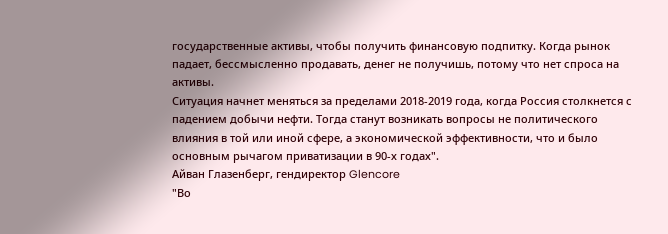государственные активы, чтобы получить финансовую подпитку. Когда рынок падает, бессмысленно продавать, денег не получишь, потому что нет спроса на активы.
Ситуация начнет меняться за пределами 2018-2019 года, когда Россия столкнется с падением добычи нефти. Тогда станут возникать вопросы не политического влияния в той или иной сфере, а экономической эффективности, что и было основным рычагом приватизации в 90-х годах".
Айван Глазенберг, гендиректор Glencore
"Во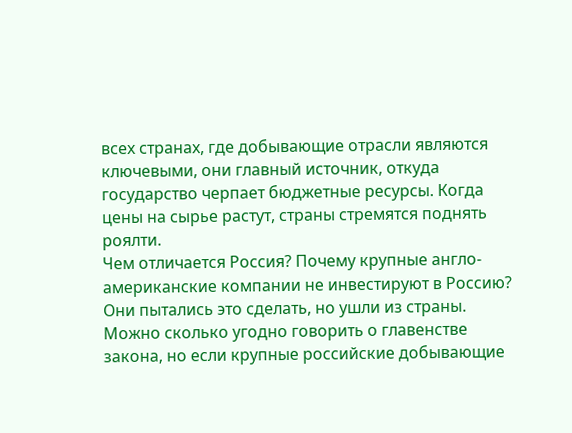всех странах, где добывающие отрасли являются ключевыми, они главный источник, откуда государство черпает бюджетные ресурсы. Когда цены на сырье растут, страны стремятся поднять роялти.
Чем отличается Россия? Почему крупные англо-американские компании не инвестируют в Россию? Они пытались это сделать, но ушли из страны.
Можно сколько угодно говорить о главенстве закона, но если крупные российские добывающие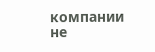компании не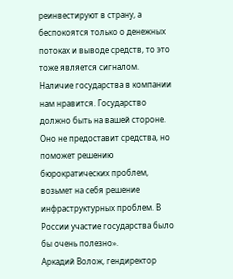реинвестируют в страну, а беспокоятся только о денежных потоках и выводе средств, то это тоже является сигналом.
Наличие государства в компании нам нравится. Государство должно быть на вашей стороне. Оно не предоставит средства, но поможет решению бюрократических проблем, возьмет на себя решение инфраструктурных проблем. В России участие государства было бы очень полезно».
Аркадий Волож, гендиректор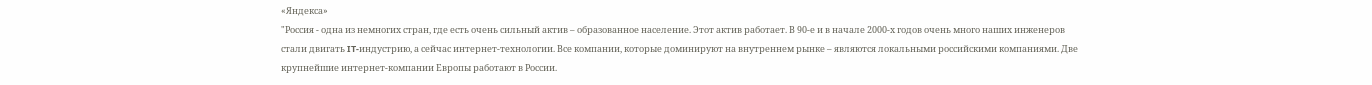«Яндекса»
"Россия - одна из немногих стран, где есть очень сильный актив – образованное население. Этот актив работает. В 90-е и в начале 2000-х годов очень много наших инженеров стали двигать IT-индустрию, а сейчас интернет-технологии. Все компании, которые доминируют на внутреннем рынке – являются локальными российскими компаниями. Две крупнейшие интернет-компании Европы работают в России.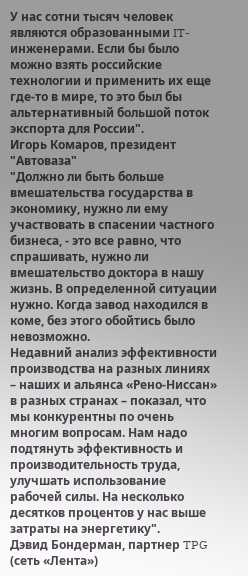У нас сотни тысяч человек являются образованными IT-инженерами. Если бы было можно взять российские технологии и применить их еще где-то в мире, то это был бы альтернативный большой поток экспорта для России".
Игорь Комаров, президент "Автоваза"
"Должно ли быть больше вмешательства государства в экономику, нужно ли ему участвовать в спасении частного бизнеса, - это все равно, что спрашивать, нужно ли вмешательство доктора в нашу жизнь. В определенной ситуации нужно. Когда завод находился в коме, без этого обойтись было невозможно.
Недавний анализ эффективности производства на разных линиях – наших и альянса «Рено-Ниссан» в разных странах – показал, что мы конкурентны по очень многим вопросам. Нам надо подтянуть эффективность и производительность труда, улучшать использование рабочей силы. На несколько десятков процентов у нас выше затраты на энергетику".
Дэвид Бондерман, партнер TPG (сеть «Лента»)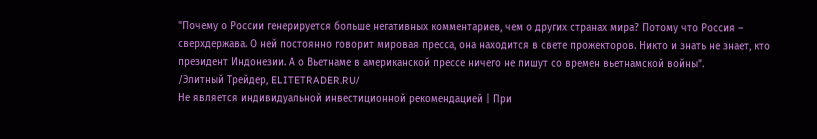"Почему о России генерируется больше негативных комментариев, чем о других странах мира? Потому что Россия – сверхдержава. О ней постоянно говорит мировая пресса, она находится в свете прожекторов. Никто и знать не знает, кто президент Индонезии. А о Вьетнаме в американской прессе ничего не пишут со времен вьетнамской войны".
/Элитный Трейдер, ELITETRADER.RU/
Не является индивидуальной инвестиционной рекомендацией | При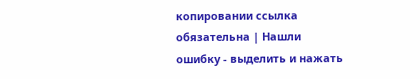копировании ссылка обязательна | Нашли ошибку - выделить и нажать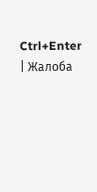Ctrl+Enter | Жалоба